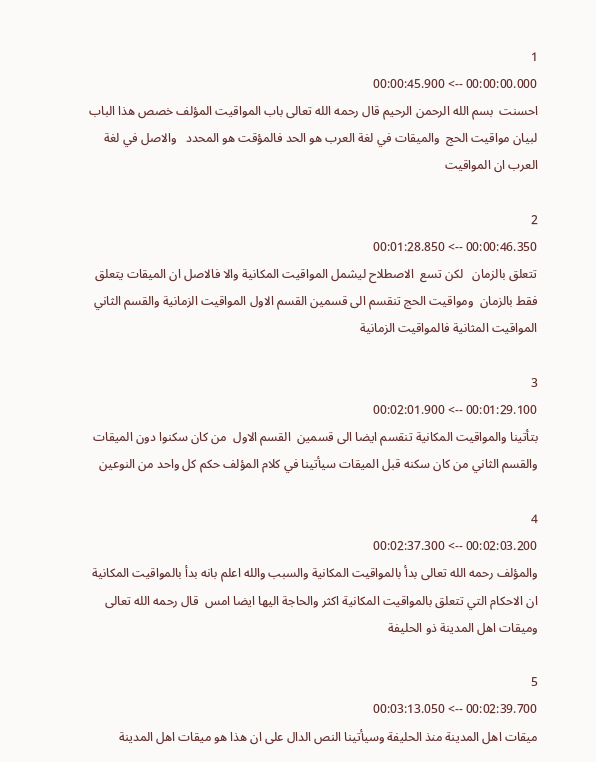1
00:00:00.000 --> 00:00:45.900
احسنت  بسم الله الرحمن الرحيم قال رحمه الله تعالى باب المواقيت المؤلف خصص هذا الباب لبيان مواقيت الحج  والميقات في لغة العرب هو الحد فالمؤقت هو المحدد   والاصل في لغة العرب ان المواقيت

2
00:00:46.350 --> 00:01:28.850
تتعلق بالزمان   لكن تسع  الاصطلاح ليشمل المواقيت المكانية والا فالاصل ان الميقات يتعلق فقط بالزمان  ومواقيت الحج تنقسم الى قسمين القسم الاول المواقيت الزمانية والقسم الثاني المواقيت المثانية فالمواقيت الزمانية

3
00:01:29.100 --> 00:02:01.900
بتأتينا والمواقيت المكانية تنقسم ايضا الى قسمين  القسم الاول  من كان سكنوا دون الميقات والقسم الثاني من كان سكنه قبل الميقات سيأتينا في كلام المؤلف حكم كل واحد من النوعين

4
00:02:03.200 --> 00:02:37.300
والمؤلف رحمه الله تعالى بدأ بالمواقيت المكانية والسبب والله اعلم بانه بدأ بالمواقيت المكانية ان الاحكام التي تتعلق بالمواقيت المكانية اكثر والحاجة اليها ايضا امس  قال رحمه الله تعالى  وميقات اهل المدينة ذو الحليفة

5
00:02:39.700 --> 00:03:13.050
ميقات اهل المدينة منذ الحليفة وسيأتينا النص الدال على ان هذا هو ميقات اهل المدينة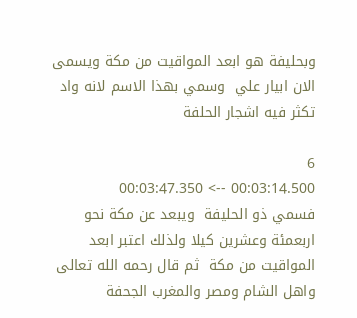وبحليفة هو ابعد المواقيت من مكة ويسمى الان ابيار علي  وسمي بهذا الاسم لانه واد تكثر فيه اشجار الحلفة

6
00:03:14.500 --> 00:03:47.350
فسمي ذو الحليفة  ويبعد عن مكة نحو اربعمئة وعشرين كيلا ولذلك اعتبر ابعد المواقيت من مكة  ثم قال رحمه الله تعالى واهل الشام ومصر والمغرب الجحفة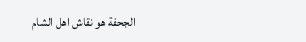الجحفة هو نقاش اهل الشام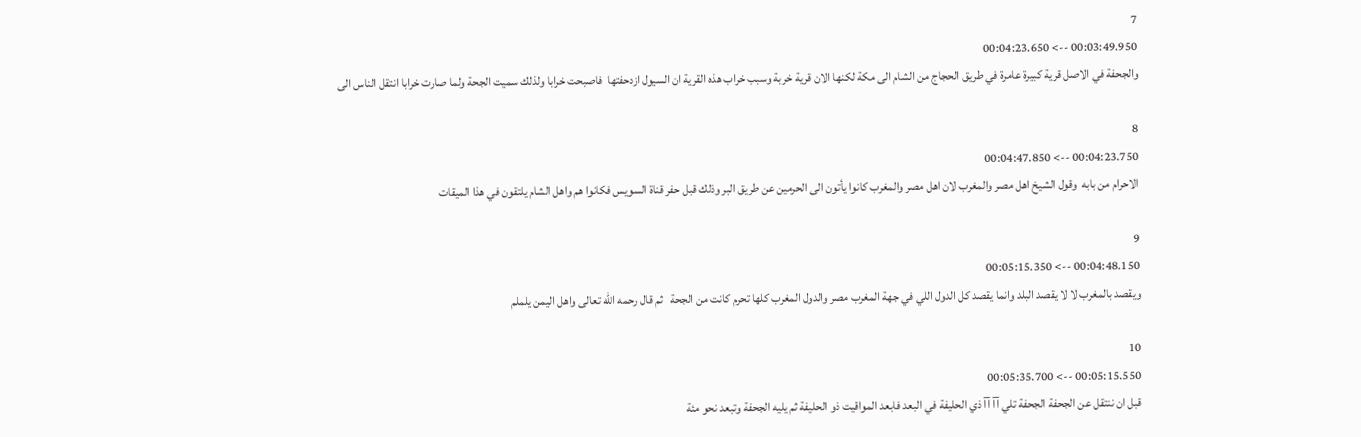7
00:03:49.950 --> 00:04:23.650
والجحفة في الاصل قرية كبيرة عامرة في طريق الحجاج من الشام الى مكة لكنها الان قرية خربة وسبب خراب هذه القرية ان السيول ازدحفتها  فاصبحت خرابا ولذلك سميت الجحة ولما صارت خرابا انتقل الناس الى

8
00:04:23.750 --> 00:04:47.850
الاحرام من بابه  وقول الشيخ اهل مصر والمغرب لان اهل مصر والمغرب كانوا يأتون الى الحرمين عن طريق البر وذلك قبل حفر قناة السويس فكانوا هم واهل الشام يلتقون في هذا الميقات

9
00:04:48.150 --> 00:05:15.350
ويقصد بالمغرب لا لا يقصد البلد وانما يقصد كل الدول اللي في جهة المغرب مصر والدول المغرب كلها تحرم كانت من الجحة   ثم قال رحمه الله تعالى واهل اليمن يلملم

10
00:05:15.550 --> 00:05:35.700
قبل ان ننتقل عن الجحفة الجحفة تلي آآ آآ ذي الحليفة في البعد فابعد المواقيت ذو الحليفة ثم يليه الجحفة وتبعد نحو مئة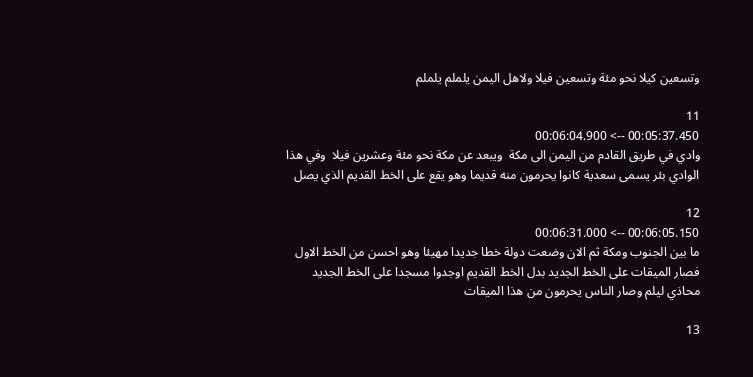وتسعين كيلا نحو مئة وتسعين فيلا ولاهل اليمن يلملم يلملم

11
00:05:37.450 --> 00:06:04.900
وادي في طريق القادم من اليمن الى مكة  ويبعد عن مكة نحو مئة وعشرين فيلا  وفي هذا الوادي بئر يسمى سعدية كانوا يحرمون منه قديما وهو يقع على الخط القديم الذي يصل

12
00:06:05.150 --> 00:06:31.000
ما بين الجنوب ومكة ثم الان وضعت دولة خطا جديدا مهيئا وهو احسن من الخط الاول فصار الميقات على الخط الجديد بدل الخط القديم اوجدوا مسجدا على الخط الجديد محاذي ليلم وصار الناس يحرمون من هذا الميقات

13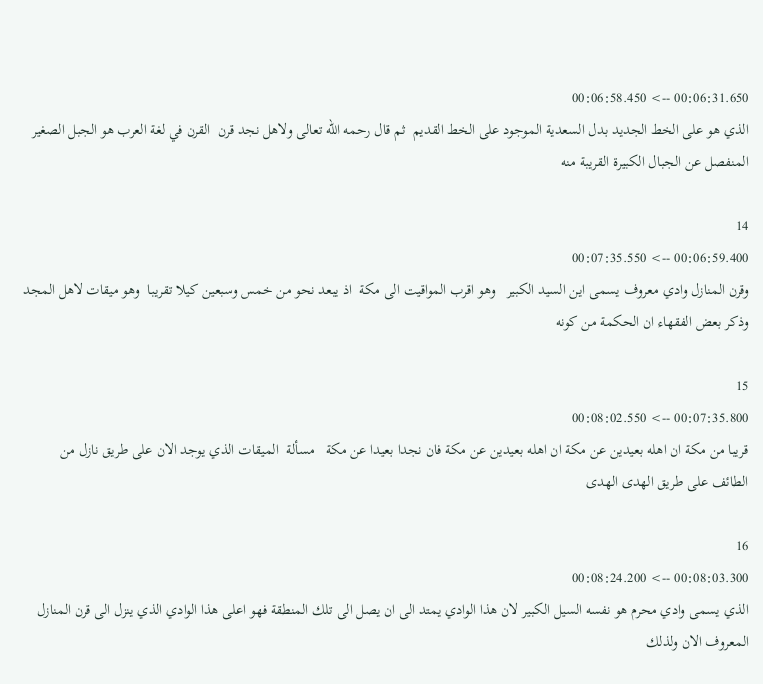00:06:31.650 --> 00:06:58.450
الذي هو على الخط الجديد بدل السعدية الموجود على الخط القديم  ثم قال رحمه الله تعالى ولاهل نجد قرن  القرن في لغة العرب هو الجبل الصغير المنفصل عن الجبال الكبيرة القريبة منه

14
00:06:59.400 --> 00:07:35.550
وقرن المنازل وادي معروف يسمى اين السيد الكبير   وهو اقرب المواقيت الى مكة  اذ يبعد نحو من خمس وسبعين كيلا تقريبا  وهو ميقات لاهل المجد وذكر بعض الفقهاء ان الحكمة من كونه

15
00:07:35.800 --> 00:08:02.550
قريبا من مكة ان اهله بعيدين عن مكة ان اهله بعيدين عن مكة فان نجدا بعيدا عن مكة   مسألة  الميقات الذي يوجد الان على طريق نازل من الطائف على طريق الهدى الهدى

16
00:08:03.300 --> 00:08:24.200
الذي يسمى وادي محرم هو نفسه السيل الكبير لان هذا الوادي يمتد الى ان يصل الى تلك المنطقة فهو اعلى هذا الوادي الذي ينزل الى قرن المنازل المعروف الان ولذلك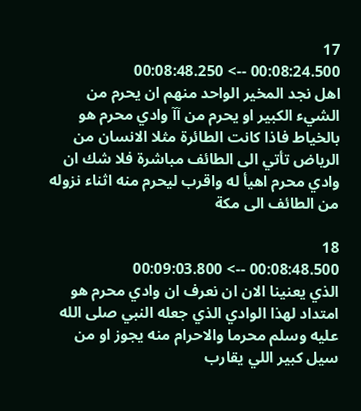17
00:08:24.500 --> 00:08:48.250
اهل نجد المخير الواحد منهم ان يحرم من الشيء الكبير او يحرم من آآ وادي محرم هو بالخياط فاذا كانت الطائرة مثلا الانسان من الرياض تأتي الى الطائف مباشرة فلا شك ان وادي محرم اهيأ له واقرب ليحرم منه اثناء نزوله من الطائف الى مكة

18
00:08:48.500 --> 00:09:03.800
الذي يعنينا الان ان نعرف ان وادي محرم هو امتداد لهذا الوادي الذي جعله النبي صلى الله عليه وسلم محرما والاحرام منه يجوز او من سيل كبير اللي يقارب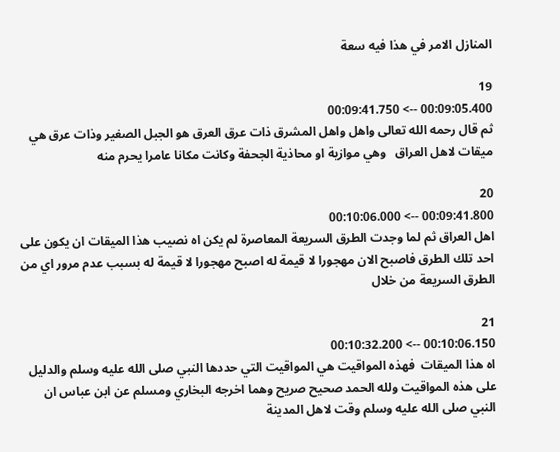المنازل الامر في هذا فيه سعة

19
00:09:05.400 --> 00:09:41.750
ثم قال رحمه الله تعالى واهل واهل المشرق ذات عرق العرق هو الجبل الصغير وذات عرق هي ميقات لاهل العراق   وهي موازية او محاذية الجحفة وكانت مكانا عامرا يحرم منه

20
00:09:41.800 --> 00:10:06.000
اهل العراق ثم لما وجدت الطرق السريعة المعاصرة لم يكن اه نصيب هذا الميقات ان يكون على احد تلك الطرق فاصبح الان مهجورا لا قيمة له اصبح مهجورا لا قيمة له بسبب عدم مرور اي من الطرق السريعة من خلال

21
00:10:06.150 --> 00:10:32.200
اه هذا الميقات  فهذه المواقيت هي المواقيت التي حددها النبي صلى الله عليه وسلم والدليل على هذه المواقيت ولله الحمد صحيح صريح وهما اخرجه البخاري ومسلم عن ابن عباس ان النبي صلى الله عليه وسلم وقت لاهل المدينة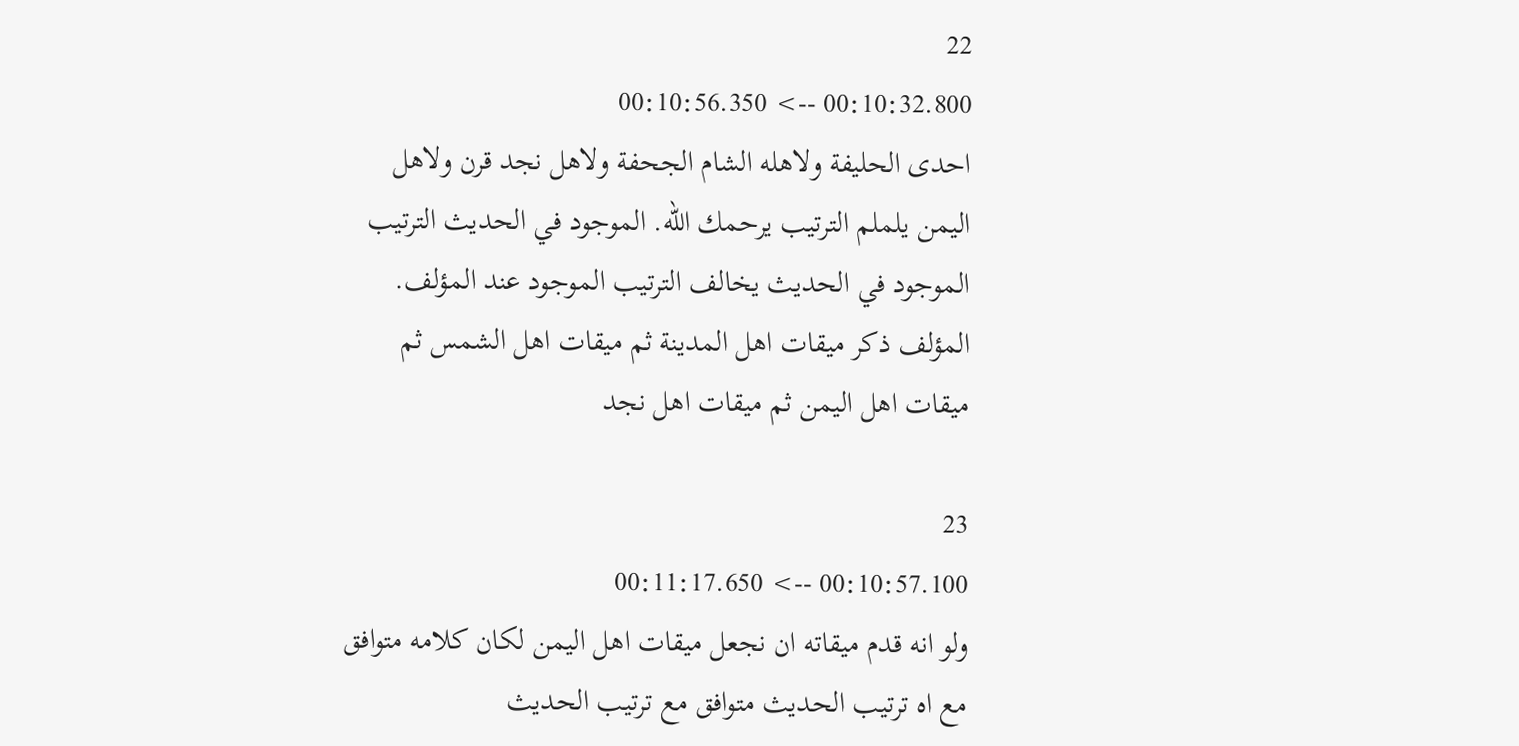22
00:10:32.800 --> 00:10:56.350
احدى الحليفة ولاهله الشام الجحفة ولاهل نجد قرن ولاهل اليمن يلملم الترتيب يرحمك الله. الموجود في الحديث الترتيب الموجود في الحديث يخالف الترتيب الموجود عند المؤلف. المؤلف ذكر ميقات اهل المدينة ثم ميقات اهل الشمس ثم ميقات اهل اليمن ثم ميقات اهل نجد

23
00:10:57.100 --> 00:11:17.650
ولو انه قدم ميقاته ان نجعل ميقات اهل اليمن لكان كلامه متوافق مع اه ترتيب الحديث متوافق مع ترتيب الحديث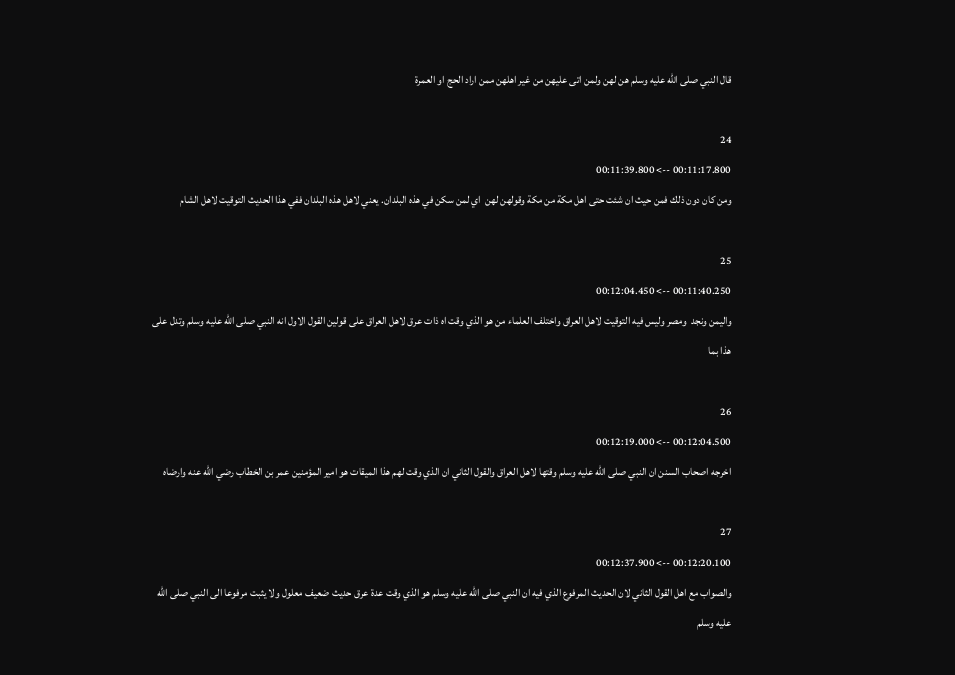قال النبي صلى الله عليه وسلم هن لهن ولمن اتى عليهن من غير اهلهن ممن اراد الحج او العمرة

24
00:11:17.800 --> 00:11:39.800
ومن كان دون ذلك فمن حيث ان شئت حتى اهل مكة من مكة وقولهن لهن  اي لمن سكن في هذه البلدان. يعني لاهل هذه البلدان ففي هذا الحديث التوقيت لاهل الشام

25
00:11:40.250 --> 00:12:04.450
واليمن ونجد  ومصر وليس فيه التوقيت لاهل العراق واختلف العلماء من هو الذي وقت اه ذات عرق لاهل العراق على قولين القول الاول انه النبي صلى الله عليه وسلم وتدل على هذا بما

26
00:12:04.500 --> 00:12:19.000
اخرجه اصحاب السنن ان النبي صلى الله عليه وسلم وقتها لاهل العراق والقول الثاني ان الذي وقت لهم هذا الميقات هو امير المؤمنين عمر بن الخطاب رضي الله عنه وارضاه

27
00:12:20.100 --> 00:12:37.900
والصواب مع اهل القول الثاني لان الحديث المرفوع الذي فيه ان النبي صلى الله عليه وسلم هو الذي وقت عدة عرق حديث ضعيف معلول ولا يثبت مرفوعا الى النبي صلى الله عليه وسلم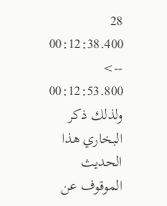28
00:12:38.400 --> 00:12:53.800
ولذلك ذكر البخاري هذا الحديث الموقوف عن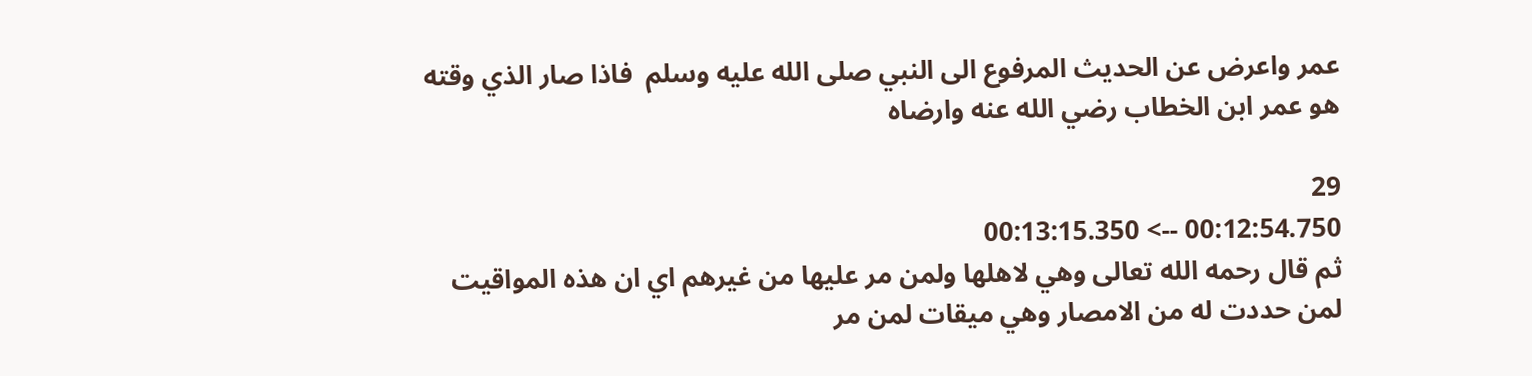عمر واعرض عن الحديث المرفوع الى النبي صلى الله عليه وسلم  فاذا صار الذي وقته هو عمر ابن الخطاب رضي الله عنه وارضاه

29
00:12:54.750 --> 00:13:15.350
ثم قال رحمه الله تعالى وهي لاهلها ولمن مر عليها من غيرهم اي ان هذه المواقيت لمن حددت له من الامصار وهي ميقات لمن مر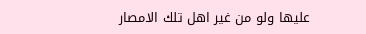عليها ولو من غير اهل تلك الامصار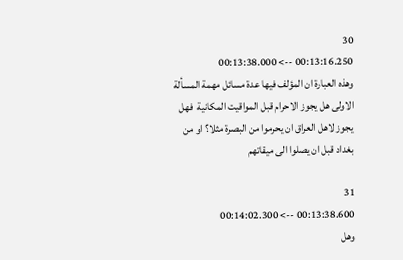30
00:13:16.250 --> 00:13:38.000
وهذه العبارة ان المؤلف فيها عدة مسائل مهمة المسألة الاولى هل يجوز الاحرام قبل المواقيت المكانية  فهل يجوز لاهل العراق ان يحرموا من البصرة مثلا؟ او من بغداد قبل ان يصلوا الى ميقاتهم

31
00:13:38.600 --> 00:14:02.300
وهل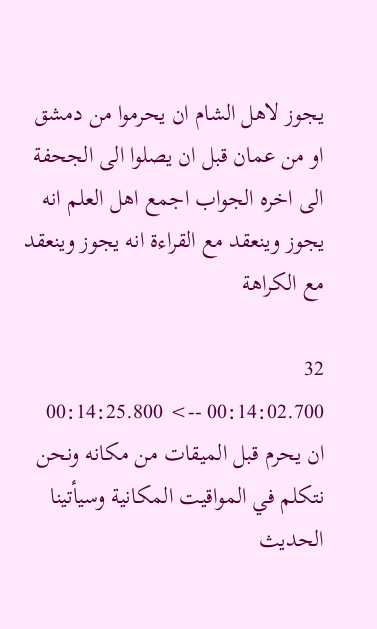يجوز لاهل الشام ان يحرموا من دمشق او من عمان قبل ان يصلوا الى الجحفة الى اخره الجواب اجمع اهل العلم انه يجوز وينعقد مع القراءة انه يجوز وينعقد مع الكراهة

32
00:14:02.700 --> 00:14:25.800
ان يحرم قبل الميقات من مكانه ونحن نتكلم في المواقيت المكانية وسيأتينا الحديث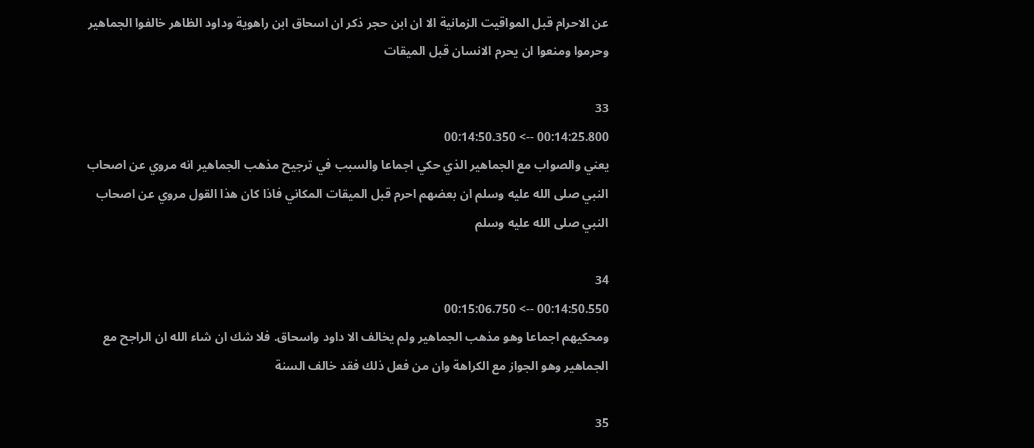عن الاحرام قبل المواقيت الزمانية الا ان ابن حجر ذكر ان اسحاق ابن راهوية وداود الظاهر خالفوا الجماهير وحرموا ومنعوا ان يحرم الانسان قبل الميقات

33
00:14:25.800 --> 00:14:50.350
يعني والصواب مع الجماهير الذي حكي اجماعا والسبب في ترجيح مذهب الجماهير انه مروي عن اصحاب النبي صلى الله عليه وسلم ان بعضهم احرم قبل الميقات المكاني فاذا كان هذا القول مروي عن اصحاب النبي صلى الله عليه وسلم

34
00:14:50.550 --> 00:15:06.750
ومحكيهم اجماعا وهو مذهب الجماهير ولم يخالف الا داود واسحاق. فلا شك ان شاء الله ان الراجح مع الجماهير وهو الجواز مع الكراهة وان من فعل ذلك فقد خالف السنة

35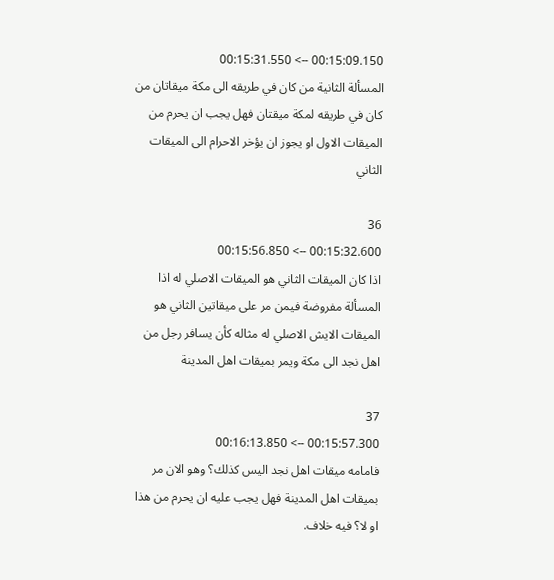00:15:09.150 --> 00:15:31.550
المسألة الثانية من كان في طريقه الى مكة ميقاتان من كان في طريقه لمكة ميقتان فهل يجب ان يحرم من الميقات الاول او يجوز ان يؤخر الاحرام الى الميقات الثاني

36
00:15:32.600 --> 00:15:56.850
اذا كان الميقات الثاني هو الميقات الاصلي له اذا المسألة مفروضة فيمن مر على ميقاتين الثاني هو الميقات الايش الاصلي له مثاله كأن يسافر رجل من اهل نجد الى مكة ويمر بميقات اهل المدينة

37
00:15:57.300 --> 00:16:13.850
فامامه ميقات اهل نجد اليس كذلك؟ وهو الان مر بميقات اهل المدينة فهل يجب عليه ان يحرم من هذا او لا؟ فيه خلاف.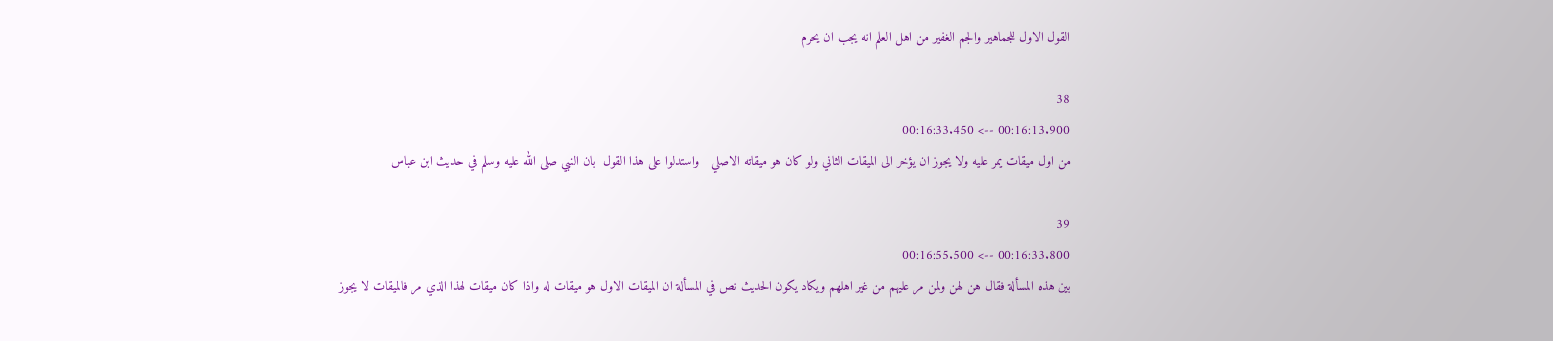القول الاول للجماهير والجم الغفير من اهل العلم انه يجب ان يحرم

38
00:16:13.900 --> 00:16:33.450
من اول ميقات يمر عليه ولا يجوز ان يؤخر الى الميقات الثاني ولو كان هو ميقاته الاصلي   واستدلوا على هذا القول  بان النبي صلى الله عليه وسلم في حديث ابن عباس

39
00:16:33.800 --> 00:16:55.500
بين هذه المسألة فقال هن لهن ولمن مر عليهم من غير اهلهم ويكاد يكون الحديث نص في المسألة ان الميقات الاول هو ميقات له واذا كان ميقات لهذا الذي مر فالميقات لا يجوز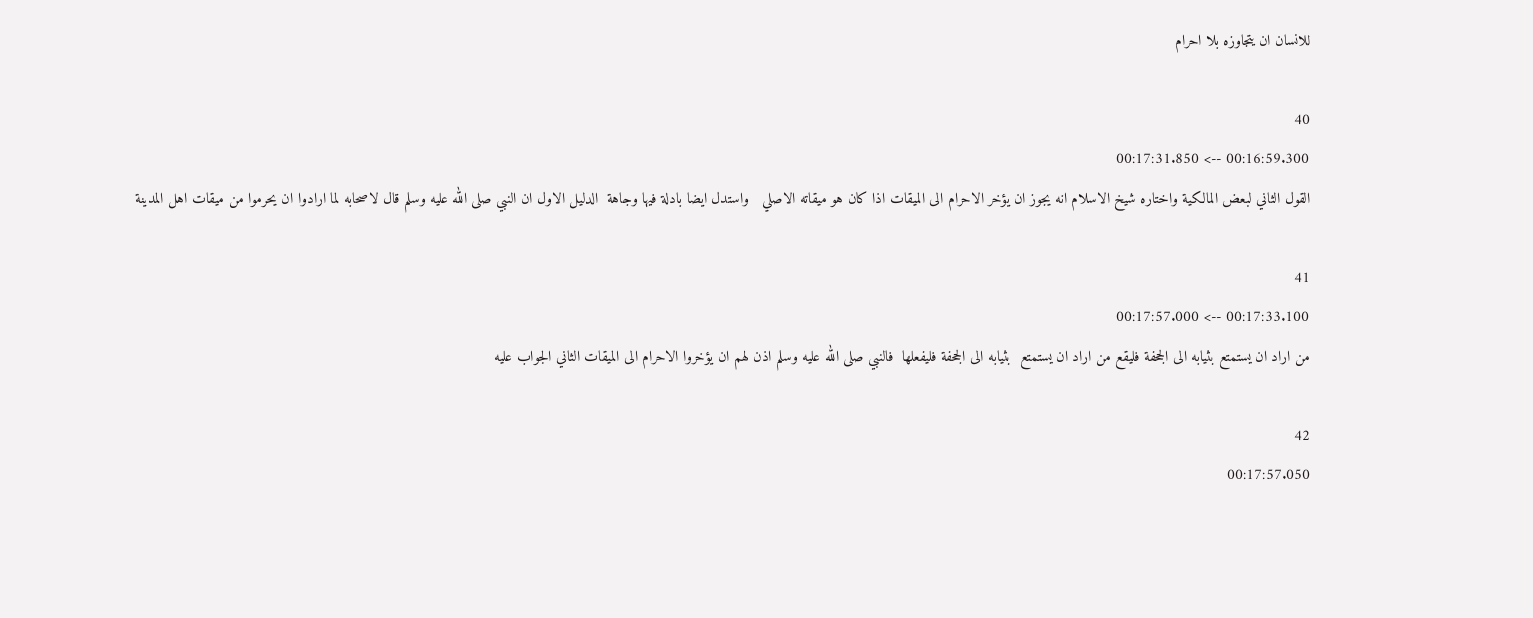للانسان ان يتجاوزه بلا احرام

40
00:16:59.300 --> 00:17:31.850
القول الثاني لبعض المالكية واختاره شيخ الاسلام انه يجوز ان يؤخر الاحرام الى الميقات اذا كان هو ميقاته الاصلي   واستدل ايضا بادلة فيها وجاهة  الدليل الاول ان النبي صلى الله عليه وسلم قال لاصحابه لما ارادوا ان يحرموا من ميقات اهل المدينة

41
00:17:33.100 --> 00:17:57.000
من اراد ان يستمتع بثيابه الى الجحفة فليقع من اراد ان يستمتع  بثيابه الى الجحفة فليفعلها  فالنبي صلى الله عليه وسلم اذن لهم ان يؤخروا الاحرام الى الميقات الثاني الجواب عليه

42
00:17:57.050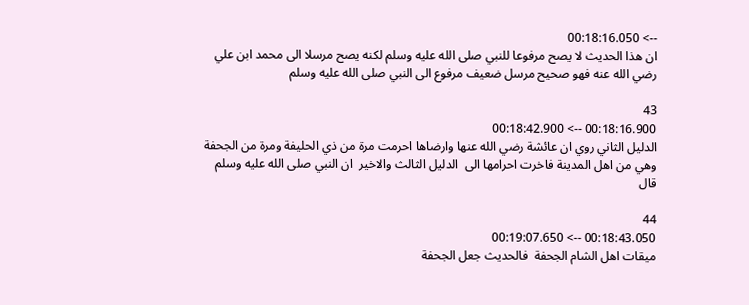--> 00:18:16.050
ان هذا الحديث لا يصح مرفوعا للنبي صلى الله عليه وسلم لكنه يصح مرسلا الى محمد ابن علي رضي الله عنه فهو صحيح مرسل ضعيف مرفوع الى النبي صلى الله عليه وسلم

43
00:18:16.900 --> 00:18:42.900
الدليل الثاني روي ان عائشة رضي الله عنها وارضاها احرمت مرة من ذي الحليفة ومرة من الجحفة وهي من اهل المدينة فاخرت احرامها الى  الدليل الثالث والاخير  ان النبي صلى الله عليه وسلم قال

44
00:18:43.050 --> 00:19:07.650
ميقات اهل الشام الجحفة  فالحديث جعل الجحفة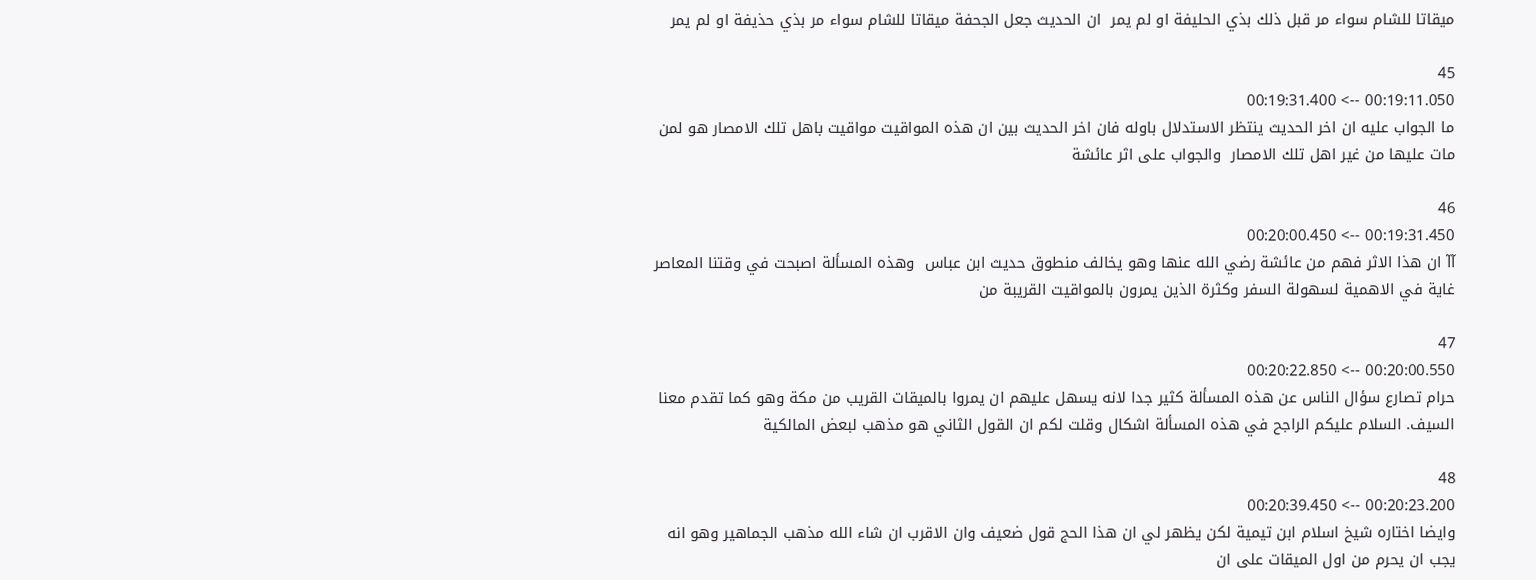ميقاتا للشام سواء مر قبل ذلك بذي الحليفة او لم يمر  ان الحديث جعل الجحفة ميقاتا للشام سواء مر بذي حذيفة او لم يمر

45
00:19:11.050 --> 00:19:31.400
ما الجواب عليه ان اخر الحديث ينتظر الاستدلال باوله فان اخر الحديث بين ان هذه المواقيت مواقيت باهل تلك الامصار هو لمن مات عليها من غير اهل تلك الامصار  والجواب على اثر عائشة

46
00:19:31.450 --> 00:20:00.450
آآ ان هذا الاثر فهم من عائشة رضي الله عنها وهو يخالف منطوق حديث ابن عباس  وهذه المسألة اصبحت في وقتنا المعاصر غاية في الاهمية لسهولة السفر وكثرة الذين يمرون بالمواقيت القريبة من

47
00:20:00.550 --> 00:20:22.850
حرام تصارع سؤال الناس عن هذه المسألة كثير جدا لانه يسهل عليهم ان يمروا بالميقات القريب من مكة وهو كما تقدم معنا السيف. السلام عليكم الراجح في هذه المسألة اشكال وقلت لكم ان القول الثاني هو مذهب لبعض المالكية

48
00:20:23.200 --> 00:20:39.450
وايضا اختاره شيخ اسلام ابن تيمية لكن يظهر لي ان هذا الحج قول ضعيف وان الاقرب ان شاء الله مذهب الجماهير وهو انه يجب ان يحرم من اول الميقات على ان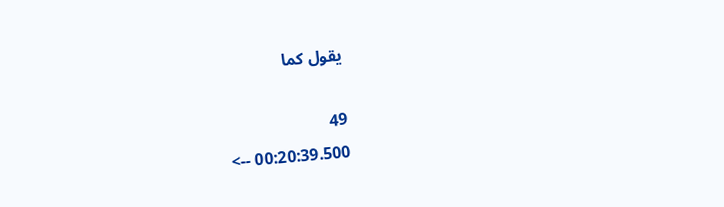يقول كما

49
00:20:39.500 -->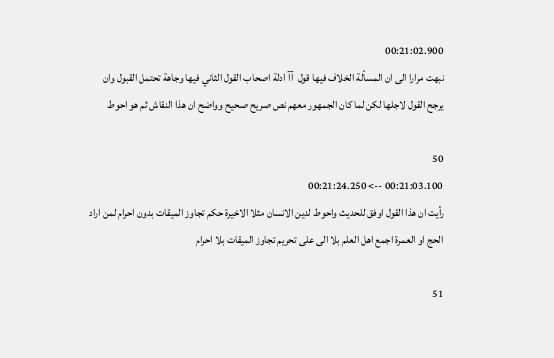00:21:02.900
نبهت مرارا الى ان المسألة الخلاف فيها قول  آآ ادلة اصحاب القول الثاني فيها وجاهة تحتمل القبول وان يرجح القول لاجلها لكن لما كان الجمهور معهم نص صريح صحيح وواضح ان هذا النقاش ثم هو احوط

50
00:21:03.100 --> 00:21:24.250
رأيت ان هذا القول اوفق للحديث واحوط لدين الانسان مثلا الاخيرة حكم تجاوز الميقات بدون احرام لمن اراد الحج او العمرة اجمع اهل العلم بلا الى على تحريم تجاوز الميقات بلا احرام

51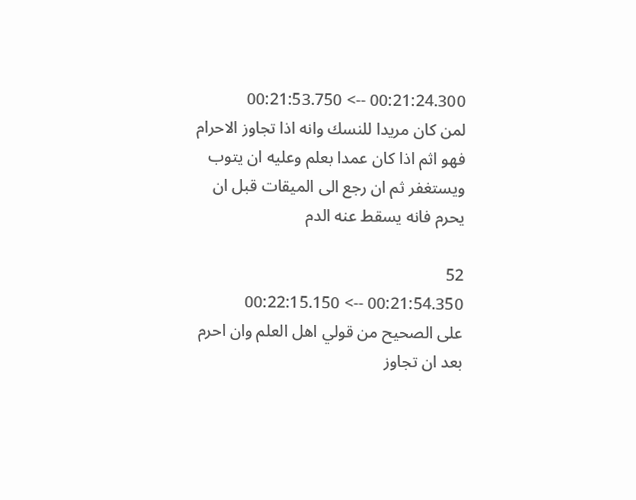00:21:24.300 --> 00:21:53.750
لمن كان مريدا للنسك وانه اذا تجاوز الاحرام فهو اثم اذا كان عمدا بعلم وعليه ان يتوب ويستغفر ثم ان رجع الى الميقات قبل ان يحرم فانه يسقط عنه الدم

52
00:21:54.350 --> 00:22:15.150
على الصحيح من قولي اهل العلم وان احرم بعد ان تجاوز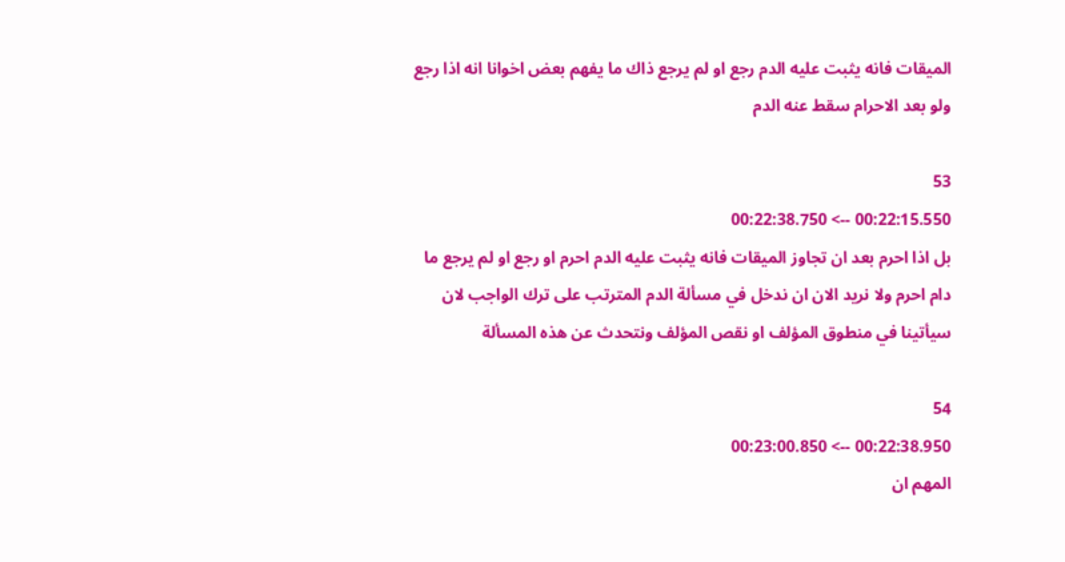الميقات فانه يثبت عليه الدم رجع او لم يرجع ذاك ما يفهم بعض اخوانا انه اذا رجع ولو بعد الاحرام سقط عنه الدم

53
00:22:15.550 --> 00:22:38.750
بل اذا احرم بعد ان تجاوز الميقات فانه يثبت عليه الدم احرم او رجع او لم يرجع ما دام احرم ولا نريد الان ان ندخل في مسألة الدم المترتب على ترك الواجب لان سيأتينا في منطوق المؤلف او نقص المؤلف ونتحدث عن هذه المسألة

54
00:22:38.950 --> 00:23:00.850
المهم ان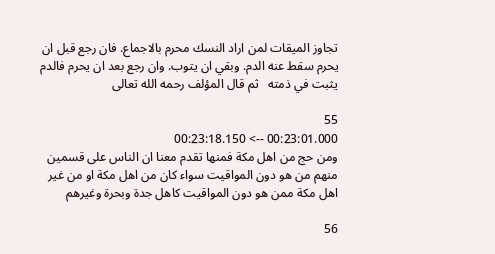تجاوز الميقات لمن اراد النسك محرم بالاجماع. فان رجع قبل ان يحرم سقط عنه الدم. وبقي ان يتوب. وان رجع بعد ان يحرم فالدم يثبت في ذمته   ثم قال المؤلف رحمه الله تعالى

55
00:23:01.000 --> 00:23:18.150
ومن حج من اهل مكة فمنها تقدم معنا ان الناس على قسمين منهم من هو دون المواقيت سواء كان من اهل مكة او من غير اهل مكة ممن هو دون المواقيت كاهل جدة وبحرة وغيرهم

56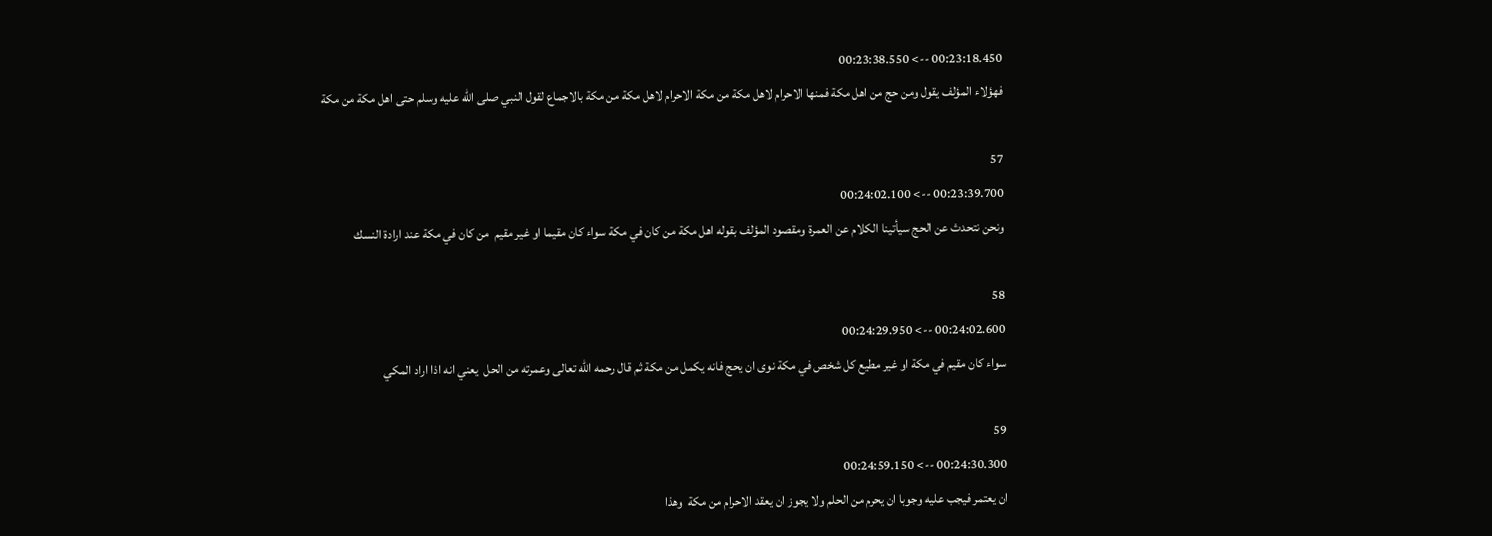00:23:18.450 --> 00:23:38.550
فهؤلاء المؤلف يقول ومن حج من اهل مكة فمنها الاحرام لاهل مكة من مكة الاحرام لاهل مكة من مكة بالاجماع لقول النبي صلى الله عليه وسلم حتى اهل مكة من مكة

57
00:23:39.700 --> 00:24:02.100
ونحن نتحدث عن الحج سيأتينا الكلام عن العمرة ومقصود المؤلف بقوله اهل مكة من كان في مكة سواء كان مقيما او غير مقيم  من كان في مكة عند ارادة النسك

58
00:24:02.600 --> 00:24:29.950
سواء كان مقيم في مكة او غير مطيع كل شخص في مكة نوى ان يحج فانه يكمل من مكة ثم قال رحمه الله تعالى وعمرته من الحل  يعني انه اذا اراد المكي

59
00:24:30.300 --> 00:24:59.150
ان يعتمر فيجب عليه وجوبا ان يحرم من الحلم ولا يجوز ان يعقد الاحرام من مكة  وهذا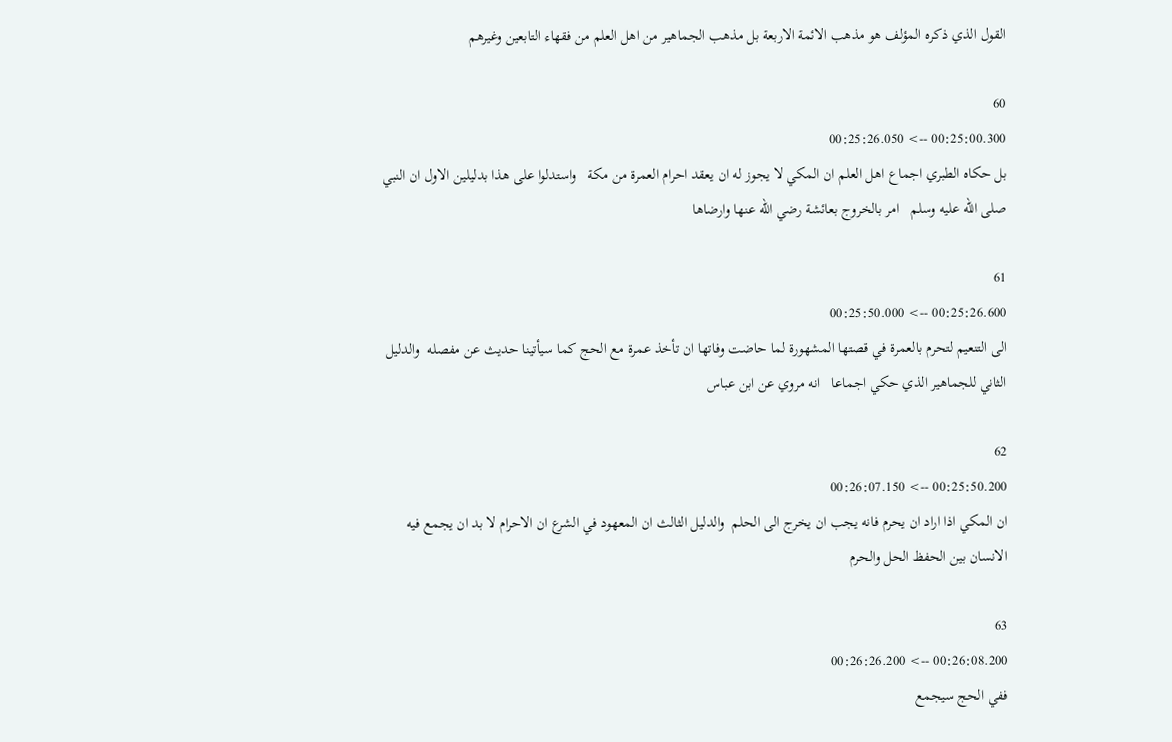القول الذي ذكره المؤلف هو مذهب الائمة الاربعة بل مذهب الجماهير من اهل العلم من فقهاء التابعين وغيرهم

60
00:25:00.300 --> 00:25:26.050
بل حكاه الطبري اجماع اهل العلم ان المكي لا يجوز له ان يعقد احرام العمرة من مكة   واستدلوا على هذا بدليلين الاول ان النبي صلى الله عليه وسلم   امر بالخروج بعائشة رضي الله عنها وارضاها

61
00:25:26.600 --> 00:25:50.000
الى التنعيم لتحرم بالعمرة في قصتها المشهورة لما حاضت وفاتها ان تأخذ عمرة مع الحج كما سيأتينا حديث عن مفصله  والدليل الثاني للجماهير الذي حكي اجماعا   انه مروي عن ابن عباس

62
00:25:50.200 --> 00:26:07.150
ان المكي اذا اراد ان يحرم فانه يجب ان يخرج الى الحلم  والدليل الثالث ان المعهود في الشرع ان الاحرام لا بد ان يجمع فيه الانسان بين الحفظ الحل والحرم

63
00:26:08.200 --> 00:26:26.200
ففي الحج سيجمع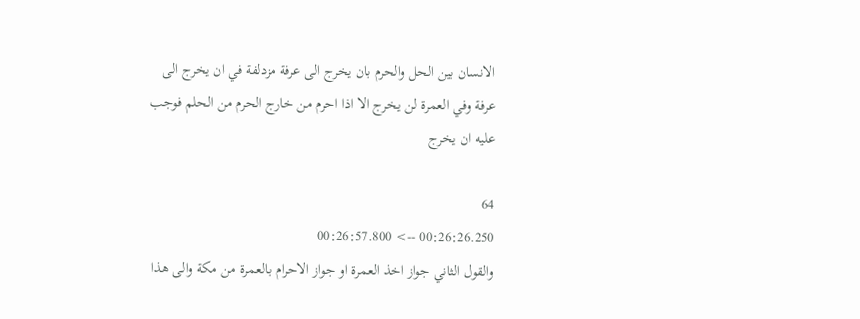الانسان بين الحل والحرم بان يخرج الى عرفة مزدلفة في ان يخرج الى عرفة وفي العمرة لن يخرج الا اذا احرم من خارج الحرم من الحلم فوجب عليه ان يخرج

64
00:26:26.250 --> 00:26:57.800
والقول الثاني جواز اخذ العمرة او جواز الاحرام بالعمرة من مكة والى هذا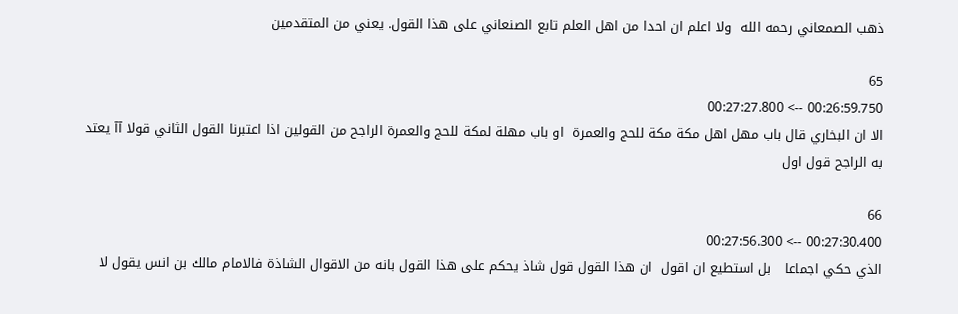ذهب الصمعاني رحمه الله  ولا اعلم ان احدا من اهل العلم تابع الصنعاني على هذا القول. يعني من المتقدمين

65
00:26:59.750 --> 00:27:27.800
الا ان البخاري قال باب مهل اهل مكة مكة للحج والعمرة  او باب مهلة لمكة للحج والعمرة الراجح من القولين اذا اعتبرنا القول الثاني قولا آآ يعتد به الراجح قول اول

66
00:27:30.400 --> 00:27:56.300
الذي حكي اجماعا   بل استطيع ان اقول  ان هذا القول قول شاذ يحكم على هذا القول بانه من الاقوال الشاذة فالامام مالك بن انس يقول لا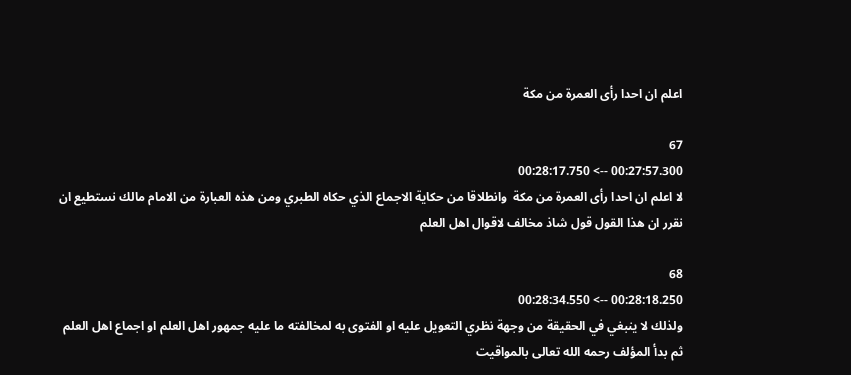اعلم ان احدا رأى العمرة من مكة

67
00:27:57.300 --> 00:28:17.750
لا اعلم ان احدا رأى العمرة من مكة  وانطلاقا من حكاية الاجماع الذي حكاه الطبري ومن هذه العبارة من الامام مالك نستطيع ان نقرر ان هذا القول قول شاذ مخالف لاقوال اهل العلم

68
00:28:18.250 --> 00:28:34.550
ولذلك لا ينبغي في الحقيقة من وجهة نظري التعويل عليه او الفتوى به لمخالفته ما عليه جمهور اهل العلم او اجماع اهل العلم ثم بدأ المؤلف رحمه الله تعالى بالمواقيت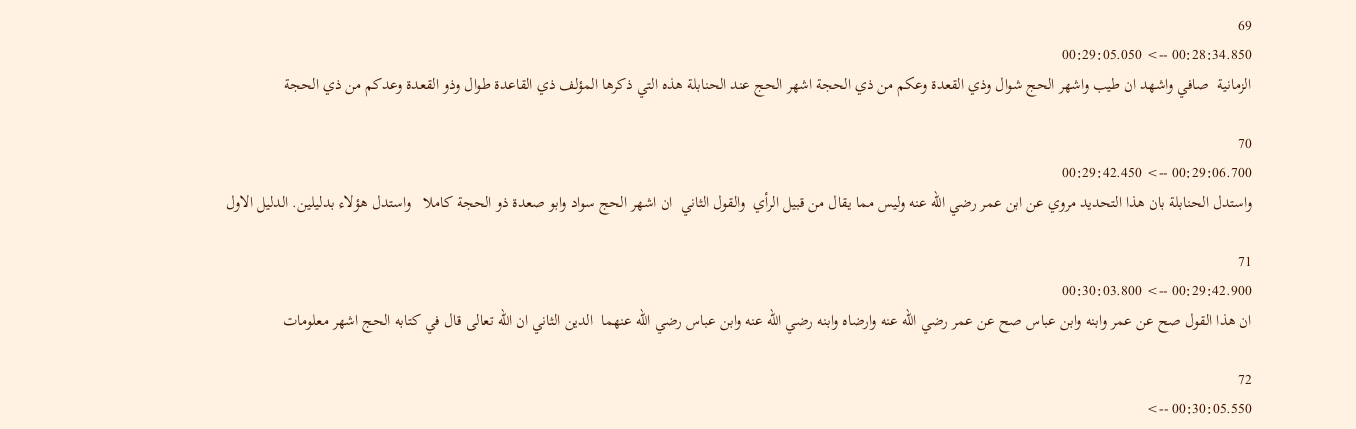69
00:28:34.850 --> 00:29:05.050
الزمانية  صافي واشهد ان طيب واشهر الحج شوال وذي القعدة وعكم من ذي الحجة اشهر الحج عند الحنابلة هذه التي ذكرها المؤلف ذي القاعدة طوال وذو القعدة وعدكم من ذي الحجة

70
00:29:06.700 --> 00:29:42.450
واستدل الحنابلة بان هذا التحديد مروي عن ابن عمر رضي الله عنه وليس مما يقال من قبيل الرأي  والقول الثاني  ان اشهر الحج سواد وابو صعدة ذو الحجة كاملا   واستدل هؤلاء بدليلين. الدليل الاول

71
00:29:42.900 --> 00:30:03.800
ان هذا القول صح عن عمر وابنه وابن عباس صح عن عمر رضي الله عنه وارضاه وابنه رضي الله عنه وابن عباس رضي الله عنهما  الدين الثاني ان الله تعالى قال في كتابه الحج اشهر معلومات

72
00:30:05.550 -->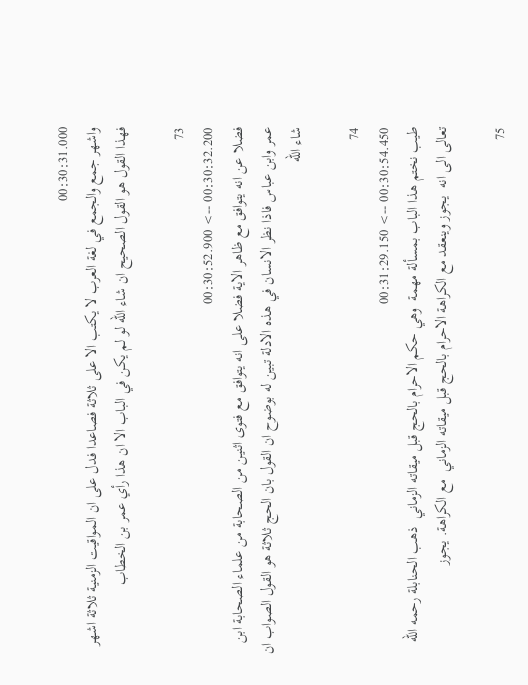00:30:31.000
واشهر جمع والجمع في لغة العرب لا يكتب الا على ثلاثة فصاعدا فدل على ان المواقيت الزمنية ثلاثة اشهر  فهذا القول هو القول الصحيح ان شاء الله لو لم يكن في الباب الا ان هذا رأي عمر بن الخطاب

73
00:30:32.200 --> 00:30:52.900
فضلا عن انه يتوافق مع ظاهر الاية فضلا على انه يتوافق مع فتوى اثنين من الصحابة من علماء الصحابة ابن عمر وابن عباس فاذا نظر الانسان في هذه الادلة تبين له بوضوح ان القول بان الحج ثلاثة هو القول الصواب ان شاء الله

74
00:30:54.450 --> 00:31:29.150
طيب نختم هذا الباب بمسألة مهمة  وهي حكم الاحرام بالحج قبل ميقاته الزماني  ذهب الحنابلة رحمه الله تعالى الى انه  يجوز وينعقد مع الكراهة الاحرام بالحج قبل ميقاته الزماني  مع الكراهة. يجوز

75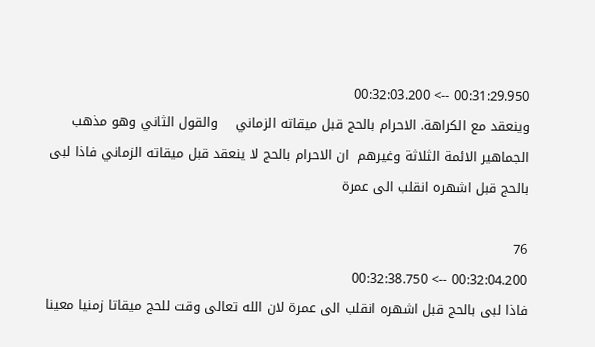00:31:29.950 --> 00:32:03.200
وينعقد مع الكراهة. الاحرام بالحج قبل ميقاته الزماني    والقول الثاني وهو مذهب الجماهير الائمة الثلاثة وغيرهم  ان الاحرام بالحج لا ينعقد قبل ميقاته الزماني فاذا لبى بالحج قبل اشهره انقلب الى عمرة

76
00:32:04.200 --> 00:32:38.750
فاذا لبى بالحج قبل اشهره انقلب الى عمرة لان الله تعالى وقت للحج ميقاتا زمنيا معينا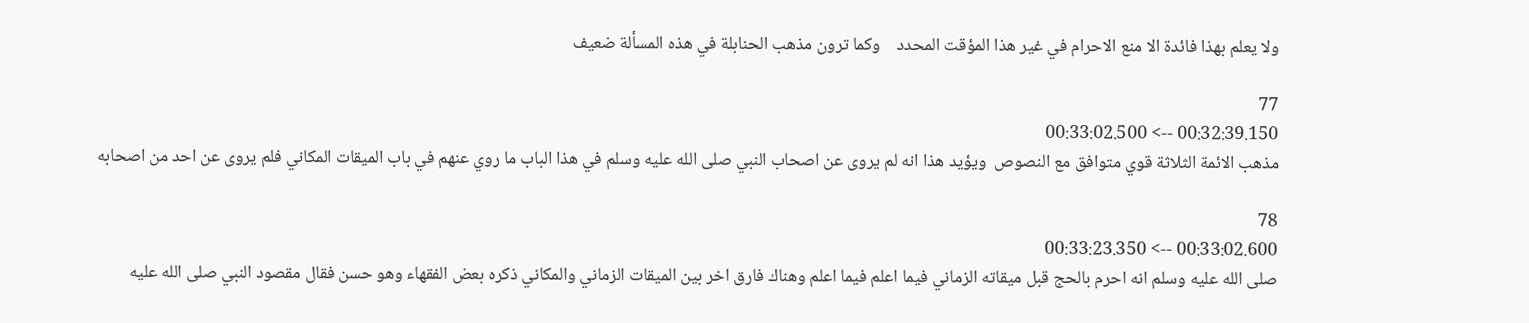ولا يعلم بهذا فائدة الا منع الاحرام في غير هذا المؤقت المحدد    وكما ترون مذهب الحنابلة في هذه المسألة ضعيف

77
00:32:39.150 --> 00:33:02.500
مذهب الائمة الثلاثة قوي متوافق مع النصوص  ويؤيد هذا انه لم يروى عن اصحاب النبي صلى الله عليه وسلم في هذا الباب ما روي عنهم في باب الميقات المكاني فلم يروى عن احد من اصحابه

78
00:33:02.600 --> 00:33:23.350
صلى الله عليه وسلم انه احرم بالحج قبل ميقاته الزماني فيما اعلم فيما اعلم وهناك فارق اخر بين الميقات الزماني والمكاني ذكره بعض الفقهاء وهو حسن فقال مقصود النبي صلى الله عليه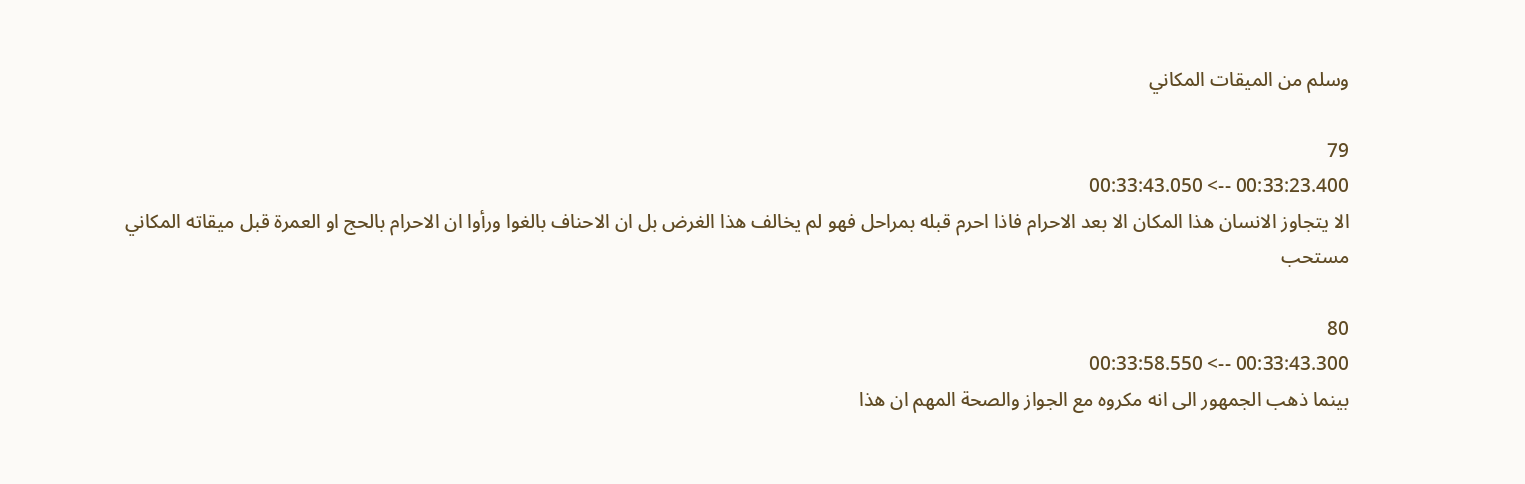وسلم من الميقات المكاني

79
00:33:23.400 --> 00:33:43.050
الا يتجاوز الانسان هذا المكان الا بعد الاحرام فاذا احرم قبله بمراحل فهو لم يخالف هذا الغرض بل ان الاحناف بالغوا ورأوا ان الاحرام بالحج او العمرة قبل ميقاته المكاني مستحب

80
00:33:43.300 --> 00:33:58.550
بينما ذهب الجمهور الى انه مكروه مع الجواز والصحة المهم ان هذا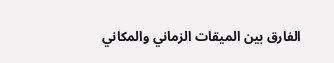الفارق بين الميقات الزماني والمكاني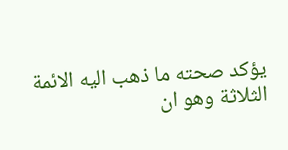يؤكد صحته ما ذهب اليه الائمة الثلاثة وهو ان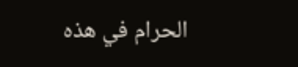الحرام في هذه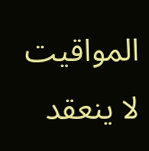المواقيت لا ينعقد